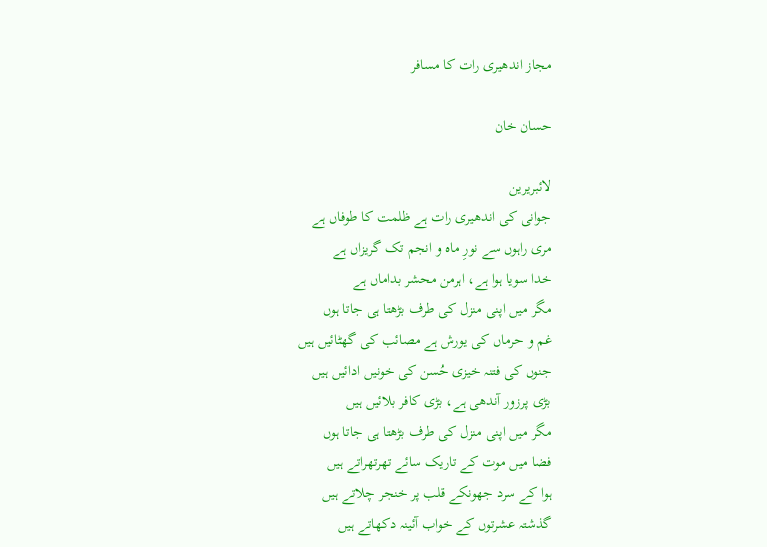مجاز اندھیری رات کا مسافر

حسان خان

لائبریرین
جوانی کی اندھیری رات ہے ظلمت کا طوفاں ہے
مری راہوں سے نورِ ماہ و انجم تک گریزاں ہے
خدا سویا ہوا ہے، اہرمن محشر بداماں ہے
مگر میں اپنی منزل کی طرف بڑھتا ہی جاتا ہوں
غم و حرماں کی یورش ہے مصائب کی گھٹائیں ہیں
جنوں کی فتنہ خیزی حُسن کی خونیں ادائیں ہیں
بڑی پرزور آندھی ہے، بڑی کافر بلائیں ہیں
مگر میں اپنی منزل کی طرف بڑھتا ہی جاتا ہوں
فضا میں موت کے تاریک سائے تھرتھراتے ہیں
ہوا کے سرد جھونکے قلب پر خنجر چلاتے ہیں
گذشتہ عشرتوں کے خواب آئینہ دکھاتے ہیں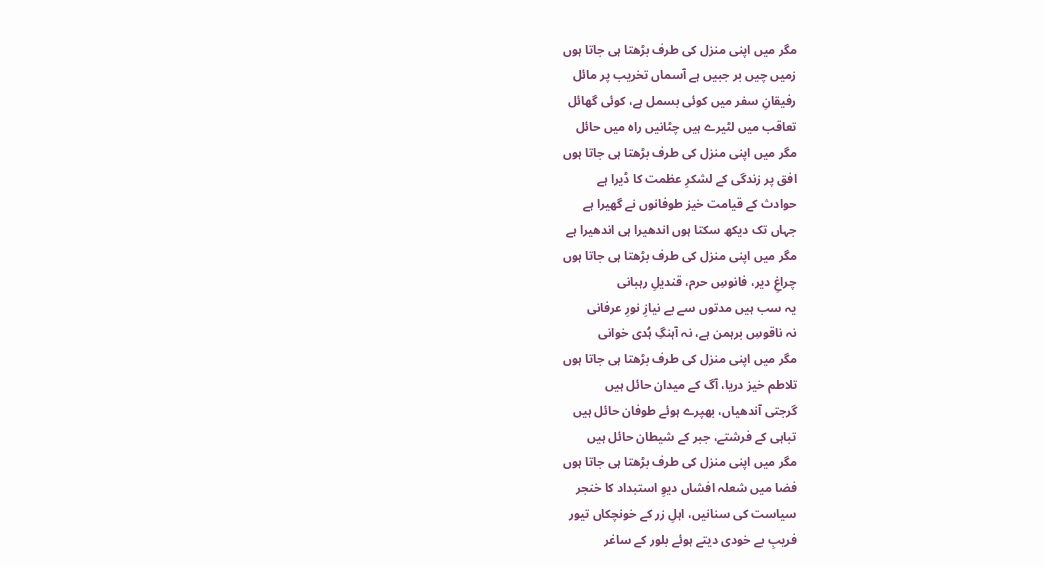مگر میں اپنی منزل کی طرف بڑھتا ہی جاتا ہوں
زمیں چیں بر جبیں ہے آسماں تخریب پر مائل
رفیقانِ سفر میں کوئی بسمل ہے، کوئی گھائل
تعاقب میں لٹیرے ہیں چٹانیں راہ میں حائل
مگر میں اپنی منزل کی طرف بڑھتا ہی جاتا ہوں
افق پر زندگی کے لشکرِ عظمت کا ڈیرا ہے
حوادث کے قیامت خیز طوفانوں نے گھیرا ہے
جہاں تک دیکھ سکتا ہوں اندھیرا ہی اندھیرا ہے
مگر میں اپنی منزل کی طرف بڑھتا ہی جاتا ہوں
چراغِ دیر، فانوسِ حرم، قندیلِ رہبانی
یہ سب ہیں مدتوں سے بے نیازِ نورِ عرفانی
نہ ناقوسِ برہمن ہے، نہ آہنگِ ہُدی خوانی
مگر میں اپنی منزل کی طرف بڑھتا ہی جاتا ہوں
تلاطم خیز دریا، آگ کے میدان حائل ہیں
گرجتی آندھیاں، بھپرے ہوئے طوفان حائل ہیں
تباہی کے فرشتے، جبر کے شیطان حائل ہیں
مگر میں اپنی منزل کی طرف بڑھتا ہی جاتا ہوں
فضا میں شعلہ افشاں دیوِ استبداد کا خنجر
سیاست کی سنانیں، اہلِ زر کے خونچکاں تیور
فریبِ بے خودی دیتے ہوئے بلور کے ساغر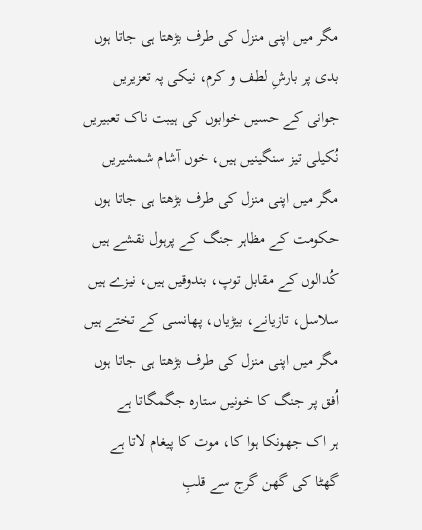مگر میں اپنی منزل کی طرف بڑھتا ہی جاتا ہوں
بدی پر بارشِ لطف و کرم، نیکی پہ تعزیریں
جوانی کے حسیں خوابوں کی ہیبت ناک تعبیریں
نُکیلی تیز سنگینیں ہیں، خوں آشام شمشیریں
مگر میں اپنی منزل کی طرف بڑھتا ہی جاتا ہوں
حکومت کے مظاہر جنگ کے پرہول نقشے ہیں
کُدالوں کے مقابل توپ، بندوقیں ہیں، نیزے ہیں
سلاسل، تازیانے، بیڑیاں، پھانسی کے تختے ہیں
مگر میں اپنی منزل کی طرف بڑھتا ہی جاتا ہوں
اُفق پر جنگ کا خونیں ستارہ جگمگاتا ہے
ہر اک جھونکا ہوا کا، موت کا پیغام لاتا ہے
گھٹا کی گھن گرج سے قلبِ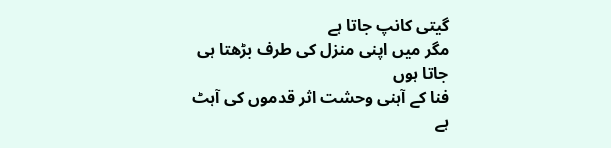گیتی کانپ جاتا ہے
مگر میں اپنی منزل کی طرف بڑھتا ہی جاتا ہوں
فنا کے آہنی وحشت اثر قدموں کی آہٹ ہے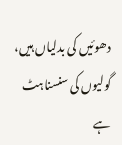دھوئیں کی بدلیاں ہیں، گولیوں کی سنسناہٹ ہے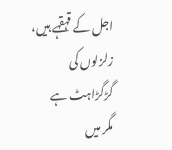اجل کے قہقہے ہیں، زلزلوں کی گڑگڑاہٹ ہے
مگر میں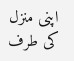اپنی منزل کی طرف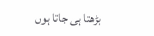بڑھتا ہی جاتا ہوں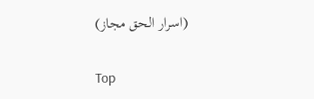(اسرار الحق مجاز)

Top